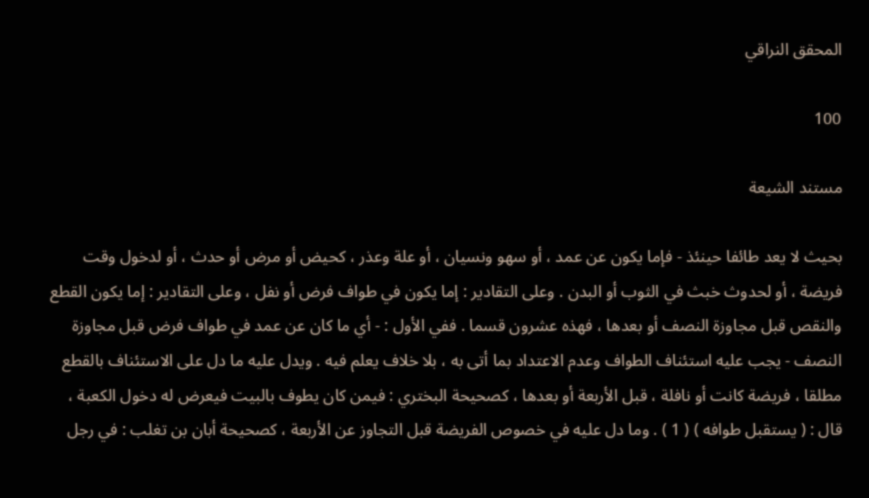المحقق النراقي

100

مستند الشيعة

بحيث لا يعد طائفا حينئذ - فإما يكون عن عمد ، أو سهو ونسيان ، أو علة وعذر ، كحيض أو مرض أو حدث ، أو لدخول وقت فريضة ، أو لحدوث خبث في الثوب أو البدن . وعلى التقادير : إما يكون في طواف فرض أو نفل ، وعلى التقادير : إما يكون القطع والنقص قبل مجاوزة النصف أو بعدها ، فهذه عشرون قسما . ففي الأول : - أي ما كان عن عمد في طواف فرض قبل مجاوزة النصف - يجب عليه استئناف الطواف وعدم الاعتداد بما أتى به ، بلا خلاف يعلم فيه . ويدل عليه ما دل على الاستئناف بالقطع مطلقا ، فريضة كانت أو نافلة ، قبل الأربعة أو بعدها ، كصحيحة البختري : فيمن كان يطوف بالبيت فيعرض له دخول الكعبة ، قال : ( يستقبل طوافه ) ( 1 ) . وما دل عليه في خصوص الفريضة قبل التجاوز عن الأربعة ، كصحيحة أبان بن تغلب : في رجل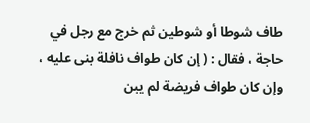طاف شوطا أو شوطين ثم خرج مع رجل في حاجة ، فقال : ( إن كان طواف نافلة بنى عليه ، وإن كان طواف فريضة لم يبن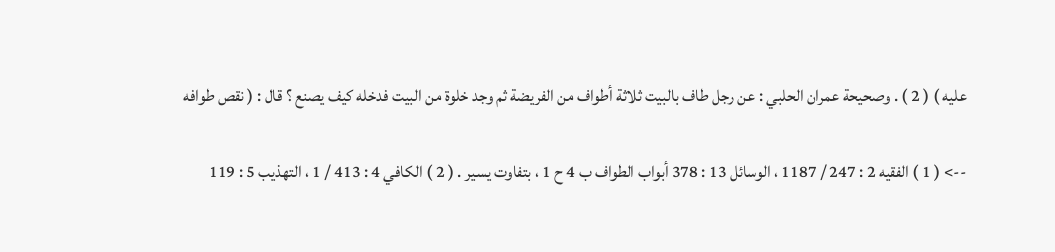عليه ) ( 2 ) . وصحيحة عمران الحلبي : عن رجل طاف بالبيت ثلاثة أطواف من الفريضة ثم وجد خلوة من البيت فدخله كيف يصنع ؟ قال : ( نقص طوافه

--> ( 1 ) الفقيه 2 : 247 / 1187 ، الوسائل 13 : 378 أبواب الطواف ب 4 ح 1 ، بتفاوت يسير . ( 2 ) الكافي 4 : 413 / 1 ، التهذيب 5 : 119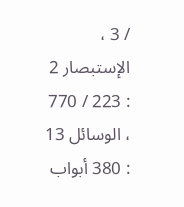/ 3 ، الإستبصار 2 : 223 / 770 ، الوسائل 13 : 380 أبواب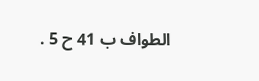الطواف ب 41 ح 5 .